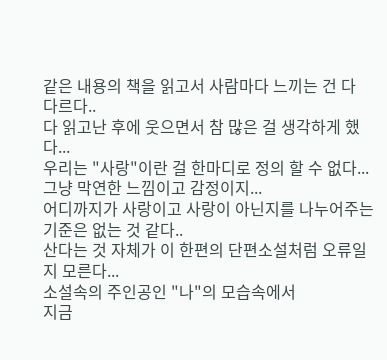같은 내용의 책을 읽고서 사람마다 느끼는 건 다 다르다..
다 읽고난 후에 웃으면서 참 많은 걸 생각하게 했다...
우리는 "사랑"이란 걸 한마디로 정의 할 수 없다...
그냥 막연한 느낌이고 감정이지...
어디까지가 사랑이고 사랑이 아닌지를 나누어주는 기준은 없는 것 같다..
산다는 것 자체가 이 한편의 단편소설처럼 오류일지 모른다...
소설속의 주인공인 "나"의 모습속에서
지금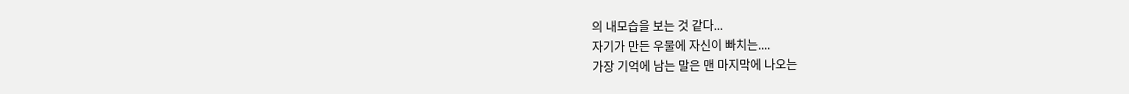의 내모습을 보는 것 같다...
자기가 만든 우물에 자신이 빠치는....
가장 기억에 남는 말은 맨 마지막에 나오는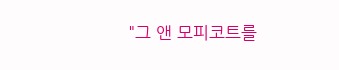"그 앤 모피코트를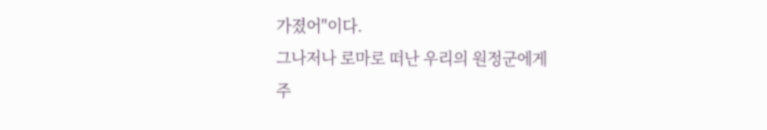가졌어"이다.
그나저나 로마로 떠난 우리의 원정군에게
주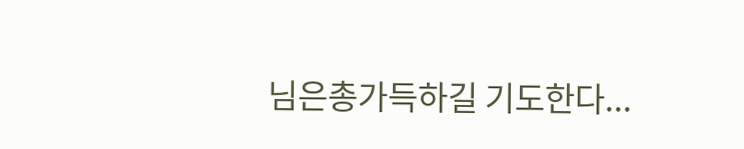님은총가득하길 기도한다...